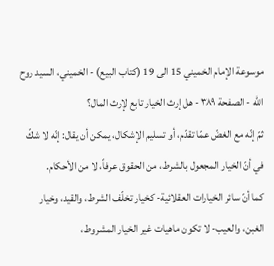موسوعة الإمام الخميني 15 الى 19 (كتاب البيع) - الخميني، السيد روح الله - الصفحة ٣٨٩ - هل إرث الخيار تابع لإرث المال؟
ثمّ إنّه مع الغضّ عمّا تقدّم، أو تسليم الإشكال، يمكن أن يقال: إنّه لا شكّ في أنّ الخيار المجعول بالشرط، من الحقوق عرفاً، لا من الأحكام.
كما أنّ سائر الخيارات العقلائية- كخيار تخلّف الشرط، والقيد، وخيار الغبن، والعيب- لا تكون ماهيات غير الخيار المشروط،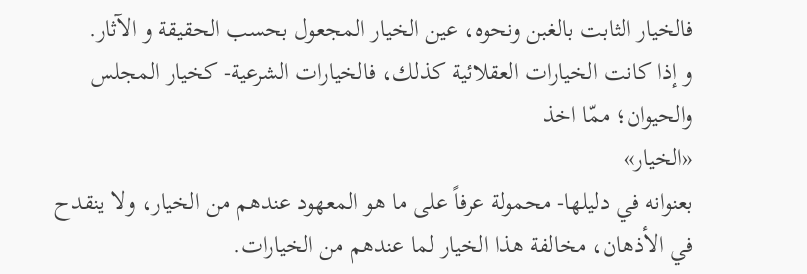فالخيار الثابت بالغبن ونحوه، عين الخيار المجعول بحسب الحقيقة و الآثار.
و إذا كانت الخيارات العقلائية كذلك، فالخيارات الشرعية- كخيار المجلس والحيوان؛ ممّا اخذ
«الخيار»
بعنوانه في دليلها- محمولة عرفاً على ما هو المعهود عندهم من الخيار، ولا ينقدح في الأذهان، مخالفة هذا الخيار لما عندهم من الخيارات.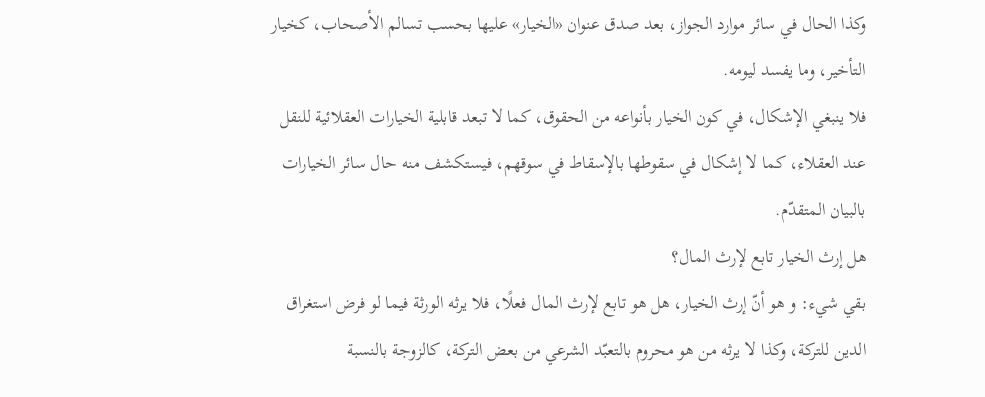وكذا الحال في سائر موارد الجواز، بعد صدق عنوان «الخيار» عليها بحسب تسالم الأصحاب، كخيار التأخير، وما يفسد ليومه.
فلا ينبغي الإشكال، في كون الخيار بأنواعه من الحقوق، كما لا تبعد قابلية الخيارات العقلائية للنقل عند العقلاء، كما لا إشكال في سقوطها بالإسقاط في سوقهم، فيستكشف منه حال سائر الخيارات بالبيان المتقدّم.
هل إرث الخيار تابع لإرث المال؟
بقي شيء: و هو أنّ إرث الخيار، هل هو تابع لإرث المال فعلًا، فلا يرثه الورثة فيما لو فرض استغراق الدين للتركة، وكذا لا يرثه من هو محروم بالتعبّد الشرعي من بعض التركة، كالزوجة بالنسبة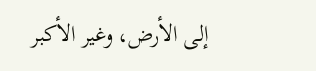إلى الأرض، وغير الأكبر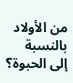من الأولاد بالنسبة إلى الحبوة؟